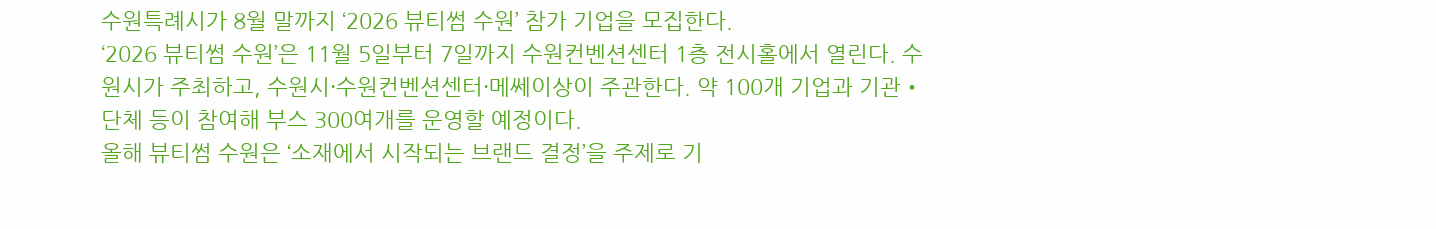수원특례시가 8월 말까지 ‘2026 뷰티썸 수원’ 참가 기업을 모집한다.
‘2026 뷰티썸 수원’은 11월 5일부터 7일까지 수원컨벤션센터 1층 전시홀에서 열린다. 수원시가 주최하고, 수원시·수원컨벤션센터·메쎄이상이 주관한다. 약 100개 기업과 기관‧단체 등이 참여해 부스 300여개를 운영할 예정이다.
올해 뷰티썸 수원은 ‘소재에서 시작되는 브랜드 결정’을 주제로 기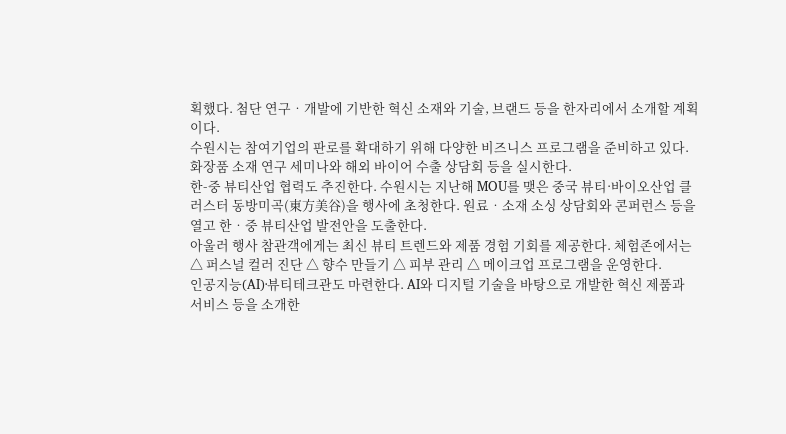획했다. 첨단 연구‧개발에 기반한 혁신 소재와 기술, 브랜드 등을 한자리에서 소개할 계획이다.
수원시는 참여기업의 판로를 확대하기 위해 다양한 비즈니스 프로그램을 준비하고 있다. 화장품 소재 연구 세미나와 해외 바이어 수출 상담회 등을 실시한다.
한-중 뷰티산업 협력도 추진한다. 수원시는 지난해 MOU를 맺은 중국 뷰티·바이오산업 클러스터 동방미곡(東方美谷)을 행사에 초청한다. 원료‧소재 소싱 상담회와 콘퍼런스 등을 열고 한‧중 뷰티산업 발전안을 도출한다.
아울러 행사 참관객에게는 최신 뷰티 트렌드와 제품 경험 기회를 제공한다. 체험존에서는 △ 퍼스널 컬러 진단 △ 향수 만들기 △ 피부 관리 △ 메이크업 프로그램을 운영한다.
인공지능(AI)‧뷰티테크관도 마련한다. AI와 디지털 기술을 바탕으로 개발한 혁신 제품과 서비스 등을 소개한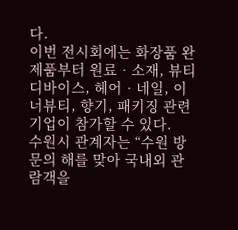다.
이번 전시회에는 화장품 완제품부터 원료‧소재, 뷰티 디바이스, 헤어‧네일, 이너뷰티, 향기, 패키징 관련 기업이 참가할 수 있다.
수원시 관계자는 “수원 방문의 해를 맞아 국내외 관람객을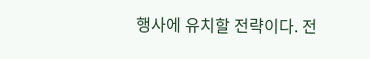행사에 유치할 전략이다. 전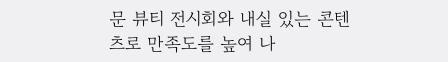문 뷰티 전시회와 내실 있는 콘텐츠로 만족도를 높여 나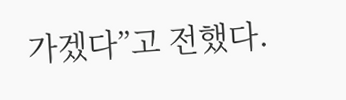가겠다”고 전했다.